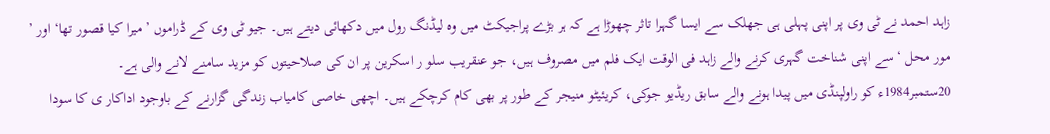زاہد احمد نے ٹی وی پر اپنی پہلی ہی جھلک سے ایسا گہرا تاثر چھوڑا ہے کہ ہر بڑے پراجیکٹ میں وہ لیڈنگ رول میں دکھائی دیتے ہیں۔ جیو ٹی وی کے ڈراموں ’ میرا کیا قصور تھا‘ اور ’ مور محل ‘ سے اپنی شناخت گہری کرنے والے زاہد فی الوقت ایک فلم میں مصروف ہیں، جو عنقریب سلو ر اسکرین پر ان کی صلاحیتوں کو مزید سامنے لانے والی ہے۔
20ستمبر1984ء کو راولپنڈی میں پیدا ہونے والے سابق ریڈیو جوکی، کریئیٹو منیجر کے طور پر بھی کام کرچکے ہیں۔ اچھی خاصی کامیاب زندگی گزارنے کے باوجود اداکار ی کا سودا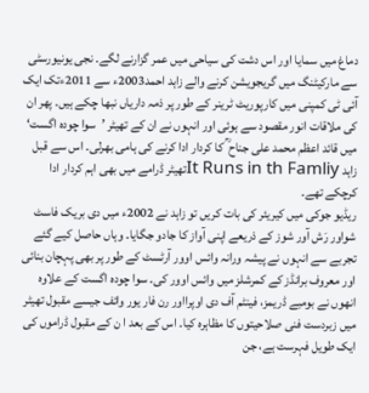دماغ میں سمایا اور اس دشت کی سیاحی میں عمر گزارنے لگے۔ نجی یونیورسٹی سے مارکیٹنگ میں گریجویشن کرنے والے زاہد احمد2003ء سے 2011ءتک ایک آئی ٹی کمپنی میں کارپوریٹ ٹرینر کے طور پر ذمہ داریاں نبھا چکے ہیں۔ پھر ان کی ملاقات انور مقصود سے ہوئی اور انہوں نے ان کے تھیٹر ’سوا چودہ اگست‘ میں قائد اعظم محمد علی جناح ؒ کا کردار ادا کرنے کی ہامی بھرلی۔ اس سے قبل زاہد It Runs in th Famliyتھیٹر ڈرامے میں بھی اہم کردار ادا کرچکے تھے۔
ریڈیو جوکی میں کیریئر کی بات کریں تو زاہد نے 2002ء میں دی بریک فاسٹ شواور رَش آور شوز کے ذریعے اپنی آواز کا جادو جگایا۔ وہاں حاصل کیے گئے تجربے سے انہوں نے پیشہ ورانہ وائس اوور آرٹسٹ کے طور پر بھی پہچان بنائی اور معروف برانڈز کے کمرشلز میں وائس اوور کی۔ سوا چودہ اگست کے علاوہ انھوں نے بومبے ڈریمز، فینٹم آف دی اوپرااور رن فار یور وائف جیسے مقبول تھیٹر میں زبردست فنی صلاحیتوں کا مظاہرہ کیا۔ اس کے بعد ا ن کے مقبول ڈراموں کی ایک طویل فہرست ہے، جن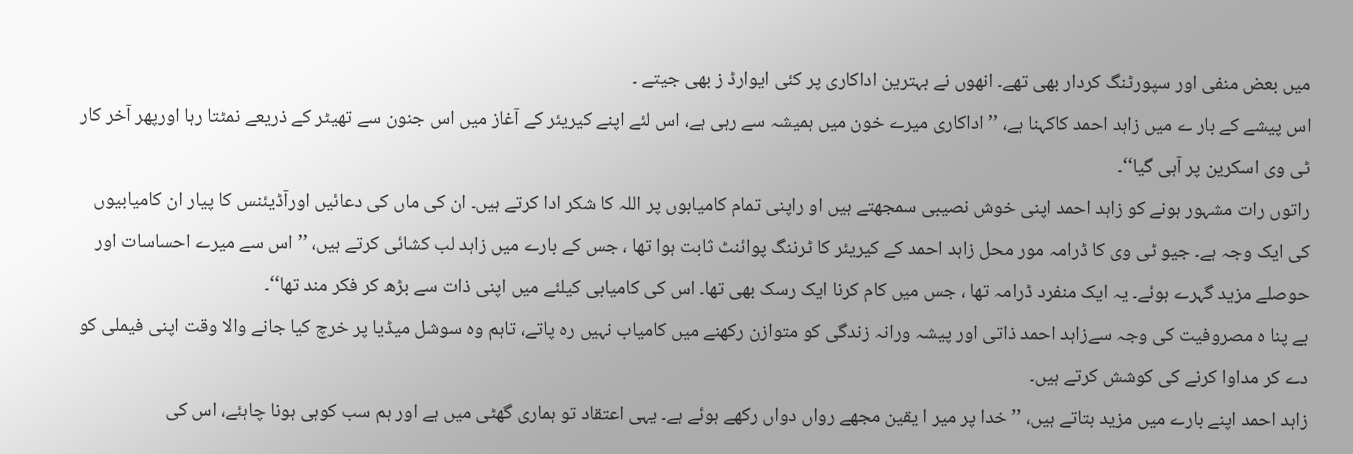میں بعض منفی اور سپورٹنگ کردار بھی تھے۔ انھوں نے بہترین اداکاری پر کئی ایوارڈ ز بھی جیتے ۔
اس پیشے کے بار ے میں زاہد احمد کاکہنا ہے، ’’اداکاری میرے خون میں ہمیشہ سے رہی ہے، اس لئے اپنے کیریئر کے آغاز میں اس جنون سے تھیٹر کے ذریعے نمٹتا رہا اورپھر آخر کار ٹی وی اسکرین پر آہی گیا‘‘۔
راتوں رات مشہور ہونے کو زاہد احمد اپنی خوش نصیبی سمجھتے ہیں او راپنی تمام کامیابوں پر اللہ کا شکر ادا کرتے ہیں۔ ان کی ماں کی دعائیں اورآڈیئنس کا پیار ان کامیابیوں کی ایک وجہ ہے۔ جیو ٹی وی کا ڈرامہ مور محل زاہد احمد کے کیریئر کا ٹرننگ پوائنٹ ثابت ہوا تھا ، جس کے بارے میں زاہد لب کشائی کرتے ہیں، ’’ اس سے میرے احساسات اور حوصلے مزید گہرے ہوئے۔ یہ ایک منفرد ڈرامہ تھا ، جس میں کام کرنا ایک رسک بھی تھا۔ اس کی کامیابی کیلئے میں اپنی ذات سے بڑھ کر فکر مند تھا‘‘۔
بے پنا ہ مصروفیت کی وجہ سےزاہد احمد ذاتی اور پیشہ ورانہ زندگی کو متوازن رکھنے میں کامیاب نہیں رہ پاتے، تاہم وہ سوشل میڈیا پر خرچ کیا جانے والا وقت اپنی فیملی کو دے کر مداوا کرنے کی کوشش کرتے ہیں۔
زاہد احمد اپنے بارے میں مزید بتاتے ہیں، ’’ خدا پر میر ا یقین مجھے رواں دواں رکھے ہوئے ہے۔ یہی اعتقاد تو ہماری گھٹی میں ہے اور ہم سب کوہی ہونا چاہئے، اس کی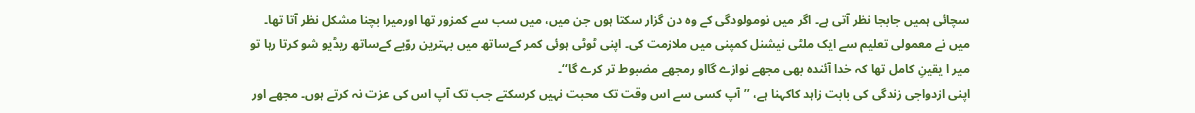سچائی ہمیں جابجا نظر آتی ہے۔ اگر میں نومولودگی کے وہ دن گزار سکتا ہوں جن میں، میں سب سے کمزور تھا اورمیرا بچنا مشکل نظر آتا تھا۔ میں نے معمولی تعلیم سے ایک ملٹی نیشنل کمپنی میں ملازمت کی۔ اپنی ٹوٹی ہوئی کمر کےساتھ میں بہترین روّیے کےساتھ ریڈیو شو کرتا رہا تو میر ا یقینِ کامل تھا کہ خدا آئندہ بھی مجھے نوازے گااو رمجھے مضبوط تر کرے گا‘‘۔
اپنی ازدواجی زندگی کی بابت زاہد کاکہنا ہے، ’’آپ کسی سے اس وقت تک محبت نہیں کرسکتے جب تک آپ اس کی عزت نہ کرتے ہوں۔ مجھے اور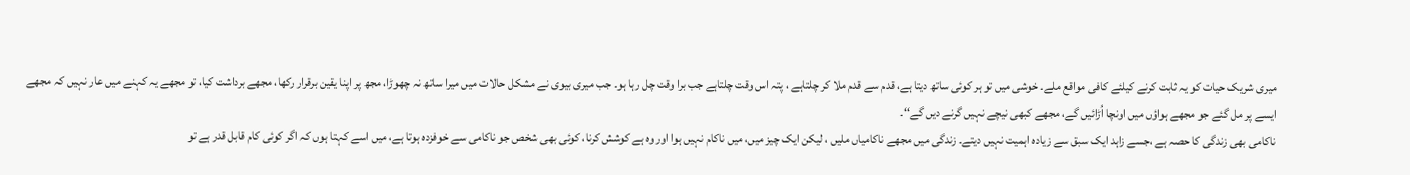میری شریک حیات کو یہ ثابت کرنے کیلئے کافی مواقع ملے۔ خوشی میں تو ہر کوئی ساتھ دیتا ہے، قدم سے قدم ملا کر چلتاہے ، پتہ اس وقت چلتاہے جب برا وقت چل رہا ہو۔ جب میری بیوی نے مشکل حالات میں میرا ساتھ نہ چھوڑا، مجھ پر اپنا یقین برقرار رکھا، مجھے برداشت کیا، تو مجھے یہ کہنے میں عار نہیں کہ مجھے ایسے پر مل گئے جو مجھے ہواؤں میں اونچا اُڑائیں گے، مجھے کبھی نیچے نہیں گرنے دیں گے‘‘۔
ناکامی بھی زندگی کا حصہ ہے ،جسے زاہد ایک سبق سے زیادہ اہمیت نہیں دیتے۔ زندگی میں مجھے ناکامیاں ملیں ، لیکن ایک چیز میں، میں ناکام نہیں ہوا اور وہ ہے کوشش کرنا، کوئی بھی شخص جو ناکامی سے خوفزدہ ہوتا ہے، میں اسے کہتا ہوں کہ اگر کوئی کام قابل قدر ہے تو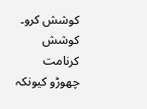کوشش کرو۔ کوشش کرنامت چھوڑو کیونکہ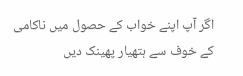اگر آپ اپنے خواب کے حصول میں ناکامی کے خوف سے ہتھیار پھینک دیں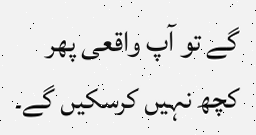گے تو آپ واقعی پھر کچھ نہیں کرسکیں گے۔